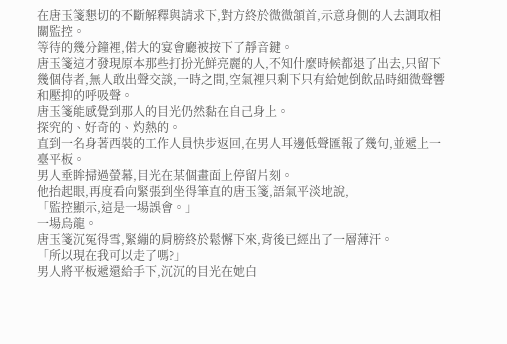在唐玉箋懇切的不斷解釋與請求下,對方終於微微頷首,示意身側的人去調取相關監控。
等待的幾分鐘裡,偌大的宴會廳被按下了靜音鍵。
唐玉箋這才發現原本那些打扮光鮮亮麗的人,不知什麼時候都退了出去,只留下幾個侍者,無人敢出聲交談,一時之間,空氣裡只剩下只有給她倒飲品時細微聲響和壓抑的呼吸聲。
唐玉箋能感覺到那人的目光仍然黏在自己身上。
探究的、好奇的、灼熱的。
直到一名身著西裝的工作人員快步返回,在男人耳邊低聲匯報了幾句,並遞上一臺平板。
男人垂眸掃過螢幕,目光在某個畫面上停留片刻。
他抬起眼,再度看向緊張到坐得筆直的唐玉箋,語氣平淡地說,
「監控顯示,這是一場誤會。」
一場烏龍。
唐玉箋沉冤得雪,緊繃的肩膀終於鬆懈下來,背後已經出了一層薄汗。
「所以現在我可以走了嗎?」
男人將平板遞還給手下,沉沉的目光在她白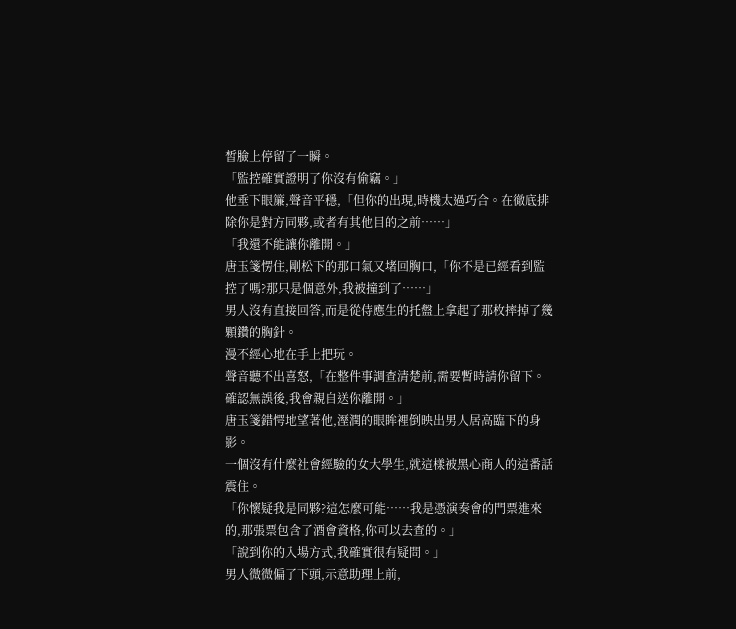皙臉上停留了一瞬。
「監控確實證明了你沒有偷竊。」
他垂下眼簾,聲音平穩,「但你的出現,時機太過巧合。在徹底排除你是對方同夥,或者有其他目的之前……」
「我還不能讓你離開。」
唐玉箋愣住,剛松下的那口氣又堵回胸口,「你不是已經看到監控了嗎?那只是個意外,我被撞到了……」
男人沒有直接回答,而是從侍應生的托盤上拿起了那枚摔掉了幾顆鑽的胸針。
漫不經心地在手上把玩。
聲音聽不出喜怒,「在整件事調查清楚前,需要暫時請你留下。確認無誤後,我會親自送你離開。」
唐玉箋錯愕地望著他,溼潤的眼眸裡倒映出男人居高臨下的身影。
一個沒有什麼社會經驗的女大學生,就這樣被黑心商人的這番話震住。
「你懷疑我是同夥?這怎麼可能……我是憑演奏會的門票進來的,那張票包含了酒會資格,你可以去查的。」
「說到你的入場方式,我確實很有疑問。」
男人微微偏了下頭,示意助理上前,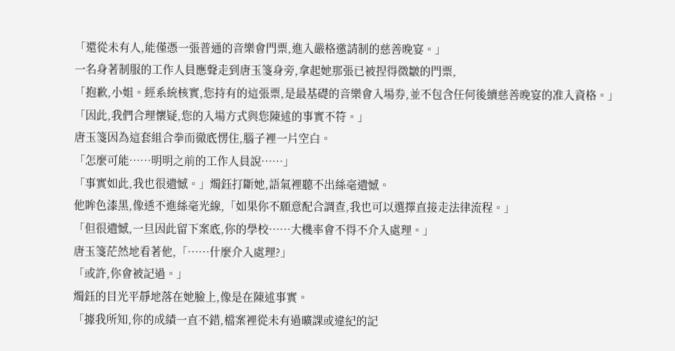「還從未有人,能僅憑一張普通的音樂會門票,進入嚴格邀請制的慈善晚宴。」
一名身著制服的工作人員應聲走到唐玉箋身旁,拿起她那張已被捏得微皺的門票,
「抱歉,小姐。經系統核實,您持有的這張票,是最基礎的音樂會入場券,並不包含任何後續慈善晚宴的准入資格。」
「因此,我們合理懷疑,您的入場方式與您陳述的事實不符。」
唐玉箋因為這套組合拳而徹底愣住,腦子裡一片空白。
「怎麼可能……明明之前的工作人員說……」
「事實如此,我也很遺憾。」燭鈺打斷她,語氣裡聽不出絲毫遺憾。
他眸色漆黑,像透不進絲毫光線,「如果你不願意配合調查,我也可以選擇直接走法律流程。」
「但很遺憾,一旦因此留下案底,你的學校……大機率會不得不介入處理。」
唐玉箋茫然地看著他,「……什麼介入處理?」
「或許,你會被記過。」
燭鈺的目光平靜地落在她臉上,像是在陳述事實。
「據我所知,你的成績一直不錯,檔案裡從未有過曠課或違紀的記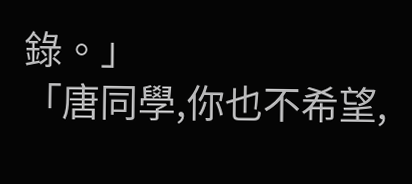錄。」
「唐同學,你也不希望,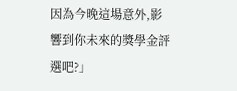因為今晚這場意外,影響到你未來的獎學金評選吧?」